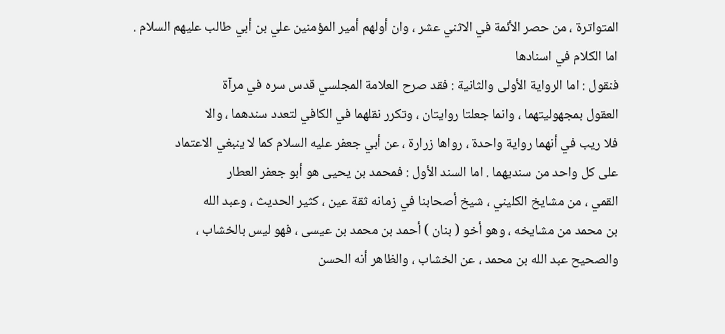المتواترة ، من حصر الأئمة في الاثني عشر ، وان أولهم أمير المؤمنين علي بن أبي طالب عليهم السلام .
اما الكلام في اسنادها
فنقول : اما الرواية الأولى والثانية : فقد صرح العلامة المجلسي قدس سره في مرآة
العقول بمجهوليتهما ، وانما جعلتا روايتان ، وتكرر نقلهما في الكافي لتعدد سندهما ، والا
فلا ريب في أنهما رواية واحدة ، رواها زرارة ، عن أبي جعفر عليه السلام كما لا ينبغي الاعتماد
على كل واحد من سنديهما . اما السند الأول : فمحمد بن يحيى هو أبو جعفر العطار
القمي ، من مشايخ الكليني ، شيخ أصحابنا في زمانه ثقة عين ، كثير الحديث ، وعبد الله
بن محمد من مشايخه ، وهو أخو ( بنان ) أحمد بن محمد بن عيسى ، فهو ليس بالخشاب ،
والصحيح عبد الله بن محمد ، عن الخشاب ، والظاهر أنه الحسن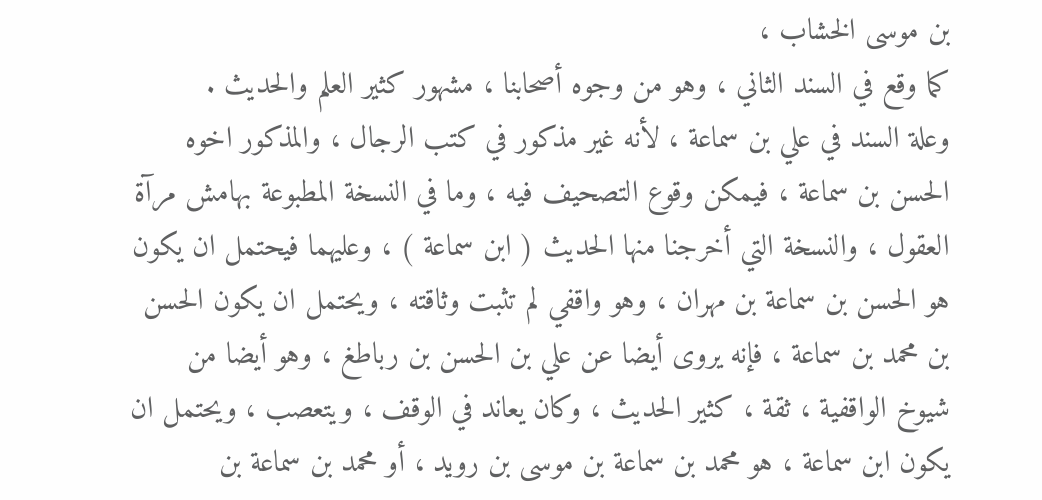بن موسى الخشاب ،
كما وقع في السند الثاني ، وهو من وجوه أصحابنا ، مشهور كثير العلم والحديث .
وعلة السند في علي بن سماعة ، لأنه غير مذكور في كتب الرجال ، والمذكور اخوه
الحسن بن سماعة ، فيمكن وقوع التصحيف فيه ، وما في النسخة المطبوعة بهامش مرآة
العقول ، والنسخة التي أخرجنا منها الحديث ( ابن سماعة ) ، وعليهما فيحتمل ان يكون
هو الحسن بن سماعة بن مهران ، وهو واقفي لم تثبت وثاقته ، ويحتمل ان يكون الحسن
بن محمد بن سماعة ، فإنه يروى أيضا عن علي بن الحسن بن رباطغ ، وهو أيضا من
شيوخ الواقفية ، ثقة ، كثير الحديث ، وكان يعاند في الوقف ، ويتعصب ، ويحتمل ان
يكون ابن سماعة ، هو محمد بن سماعة بن موسى بن رويد ، أو محمد بن سماعة بن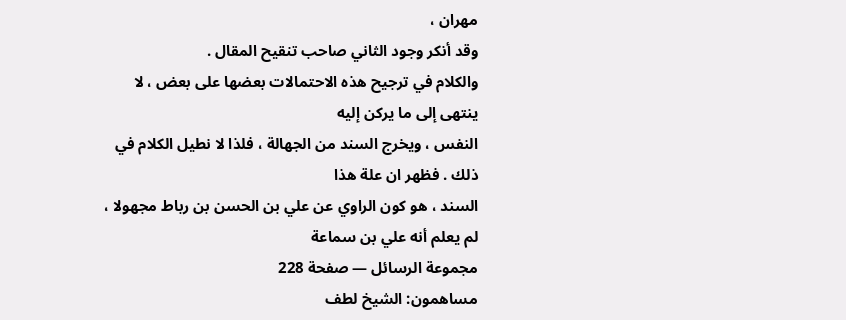مهران ،
وقد أنكر وجود الثاني صاحب تنقيح المقال .
والكلام في ترجيح هذه الاحتمالات بعضها على بعض ، لا ينتهى إلى ما يركن إليه
النفس ، ويخرج السند من الجهالة ، فلذا لا نطيل الكلام في ذلك . فظهر ان علة هذا
السند ، هو كون الراوي عن علي بن الحسن بن رباط مجهولا ، لم يعلم أنه علي بن سماعة
مجموعة الرسائل — صفحة 228
مساهمون: الشيخ لطف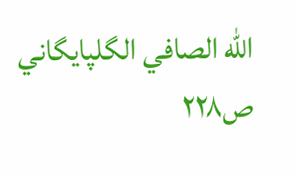الله الصافي الگلپايگاني
ص٢٢٨